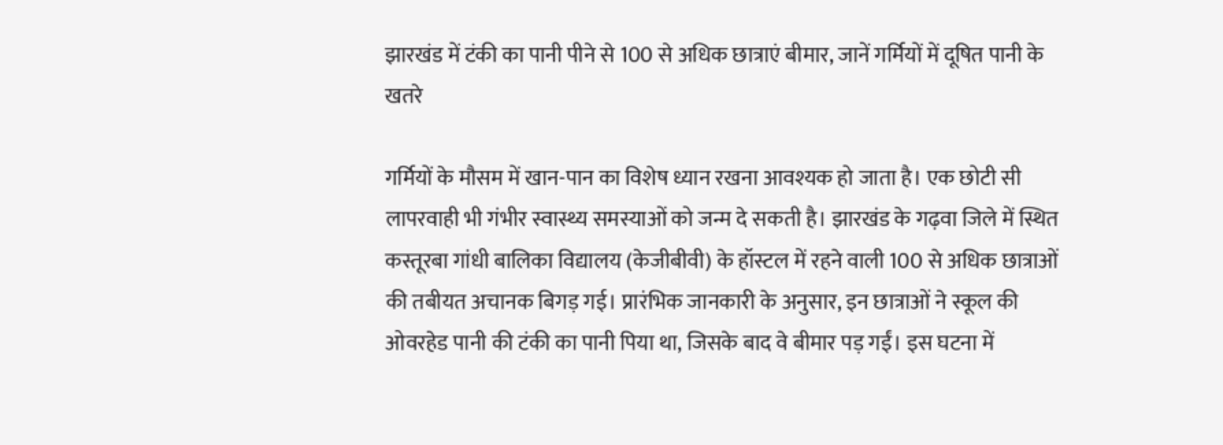झारखंड में टंकी का पानी पीने से 100 से अधिक छात्राएं बीमार, जानें गर्मियों में दूषित पानी के खतरे

गर्मियों के मौसम में खान-पान का विशेष ध्यान रखना आवश्यक हो जाता है। एक छोटी सी लापरवाही भी गंभीर स्वास्थ्य समस्याओं को जन्म दे सकती है। झारखंड के गढ़वा जिले में स्थित कस्तूरबा गांधी बालिका विद्यालय (केजीबीवी) के हॉस्टल में रहने वाली 100 से अधिक छात्राओं की तबीयत अचानक बिगड़ गई। प्रारंभिक जानकारी के अनुसार, इन छात्राओं ने स्कूल की ओवरहेड पानी की टंकी का पानी पिया था, जिसके बाद वे बीमार पड़ गईं। इस घटना में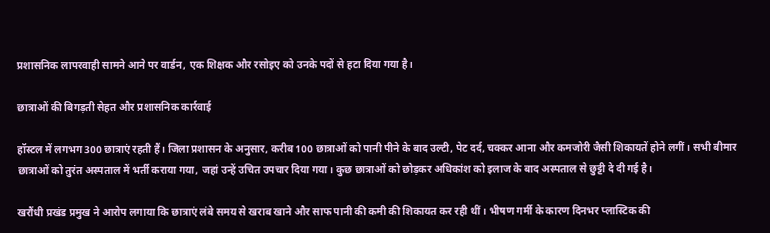प्रशासनिक लापरवाही सामने आने पर वार्डन, एक शिक्षक और रसोइए को उनके पदों से हटा दिया गया है।

छात्राओं की बिगड़ती सेहत और प्रशासनिक कार्रवाई

हॉस्टल में लगभग 300 छात्राएं रहती हैं। जिला प्रशासन के अनुसार, करीब 100 छात्राओं को पानी पीने के बाद उल्टी, पेट दर्द, चक्कर आना और कमजोरी जैसी शिकायतें होने लगीं। सभी बीमार छात्राओं को तुरंत अस्पताल में भर्ती कराया गया, जहां उन्हें उचित उपचार दिया गया। कुछ छात्राओं को छोड़कर अधिकांश को इलाज के बाद अस्पताल से छुट्टी दे दी गई है।

खरौंधी प्रखंड प्रमुख ने आरोप लगाया कि छात्राएं लंबे समय से खराब खाने और साफ पानी की कमी की शिकायत कर रही थीं। भीषण गर्मी के कारण दिनभर प्लास्टिक की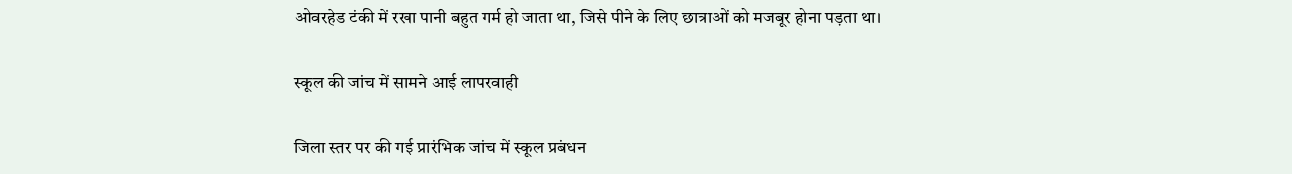ओवरहेड टंकी में रखा पानी बहुत गर्म हो जाता था, जिसे पीने के लिए छात्राओं को मजबूर होना पड़ता था।

स्कूल की जांच में सामने आई लापरवाही

जिला स्तर पर की गई प्रारंभिक जांच में स्कूल प्रबंधन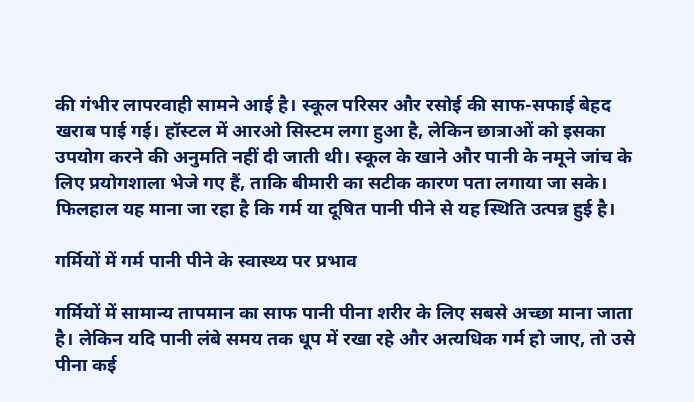की गंभीर लापरवाही सामने आई है। स्कूल परिसर और रसोई की साफ-सफाई बेहद खराब पाई गई। हॉस्टल में आरओ सिस्टम लगा हुआ है, लेकिन छात्राओं को इसका उपयोग करने की अनुमति नहीं दी जाती थी। स्कूल के खाने और पानी के नमूने जांच के लिए प्रयोगशाला भेजे गए हैं, ताकि बीमारी का सटीक कारण पता लगाया जा सके। फिलहाल यह माना जा रहा है कि गर्म या दूषित पानी पीने से यह स्थिति उत्पन्न हुई है।

गर्मियों में गर्म पानी पीने के स्वास्थ्य पर प्रभाव

गर्मियों में सामान्य तापमान का साफ पानी पीना शरीर के लिए सबसे अच्छा माना जाता है। लेकिन यदि पानी लंबे समय तक धूप में रखा रहे और अत्यधिक गर्म हो जाए, तो उसे पीना कई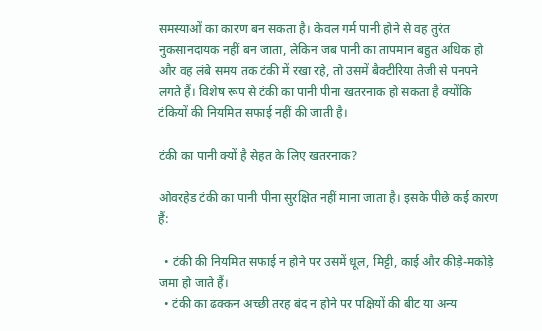समस्याओं का कारण बन सकता है। केवल गर्म पानी होने से वह तुरंत नुकसानदायक नहीं बन जाता, लेकिन जब पानी का तापमान बहुत अधिक हो और वह लंबे समय तक टंकी में रखा रहे, तो उसमें बैक्टीरिया तेजी से पनपने लगते हैं। विशेष रूप से टंकी का पानी पीना खतरनाक हो सकता है क्योंकि टंकियों की नियमित सफाई नहीं की जाती है।

टंकी का पानी क्यों है सेहत के लिए खतरनाक?

ओवरहेड टंकी का पानी पीना सुरक्षित नहीं माना जाता है। इसके पीछे कई कारण हैं:

  • टंकी की नियमित सफाई न होने पर उसमें धूल, मिट्टी, काई और कीड़े-मकोड़े जमा हो जाते हैं।
  • टंकी का ढक्कन अच्छी तरह बंद न होने पर पक्षियों की बीट या अन्य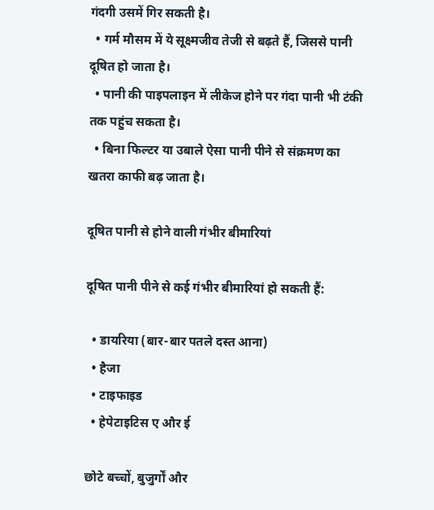गंदगी उसमें गिर सकती है।
  • गर्म मौसम में ये सूक्ष्मजीव तेजी से बढ़ते हैं, जिससे पानी दूषित हो जाता है।
  • पानी की पाइपलाइन में लीकेज होने पर गंदा पानी भी टंकी तक पहुंच सकता है।
  • बिना फिल्टर या उबाले ऐसा पानी पीने से संक्रमण का खतरा काफी बढ़ जाता है।

दूषित पानी से होने वाली गंभीर बीमारियां

दूषित पानी पीने से कई गंभीर बीमारियां हो सकती हैं:

  • डायरिया (बार-बार पतले दस्त आना)
  • हैजा
  • टाइफाइड
  • हेपेटाइटिस ए और ई

छोटे बच्चों, बुजुर्गों और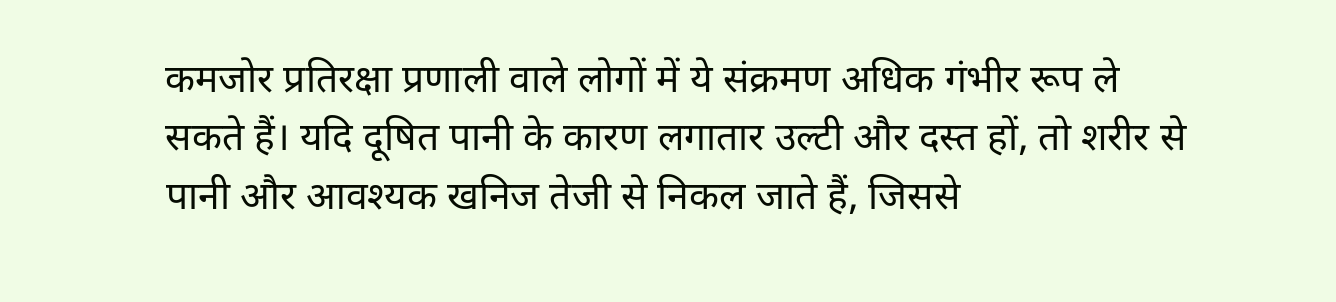कमजोर प्रतिरक्षा प्रणाली वाले लोगों में ये संक्रमण अधिक गंभीर रूप ले सकते हैं। यदि दूषित पानी के कारण लगातार उल्टी और दस्त हों, तो शरीर से पानी और आवश्यक खनिज तेजी से निकल जाते हैं, जिससे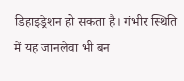डिहाइड्रेशन हो सकता है। गंभीर स्थिति में यह जानलेवा भी बन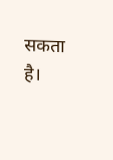सकता है।